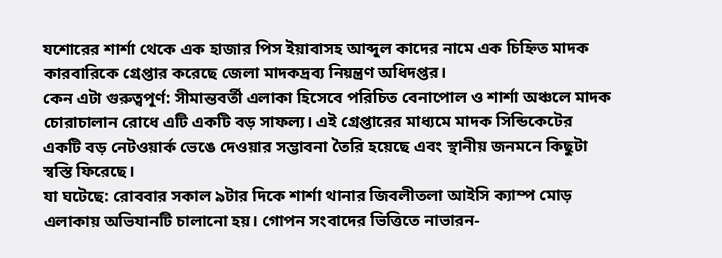যশোরের শার্শা থেকে এক হাজার পিস ইয়াবাসহ আব্দুল কাদের নামে এক চিহ্নিত মাদক কারবারিকে গ্রেপ্তার করেছে জেলা মাদকদ্রব্য নিয়ন্ত্রণ অধিদপ্তর।
কেন এটা গুরুত্বপূর্ণ: সীমান্তবর্তী এলাকা হিসেবে পরিচিত বেনাপোল ও শার্শা অঞ্চলে মাদক চোরাচালান রোধে এটি একটি বড় সাফল্য। এই গ্রেপ্তারের মাধ্যমে মাদক সিন্ডিকেটের একটি বড় নেটওয়ার্ক ভেঙে দেওয়ার সম্ভাবনা তৈরি হয়েছে এবং স্থানীয় জনমনে কিছুটা স্বস্তি ফিরেছে।
যা ঘটেছে: রোববার সকাল ৯টার দিকে শার্শা থানার জিবলীতলা আইসি ক্যাম্প মোড় এলাকায় অভিযানটি চালানো হয়। গোপন সংবাদের ভিত্তিতে নাভারন-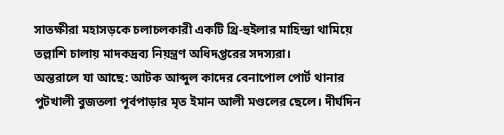সাতক্ষীরা মহাসড়কে চলাচলকারী একটি থ্রি-হুইলার মাহিন্দ্রা থামিয়ে তল্লাশি চালায় মাদকদ্রব্য নিয়ন্ত্রণ অধিদপ্তরের সদস্যরা।
অন্তরালে যা আছে: আটক আব্দুল কাদের বেনাপোল পোর্ট থানার পুটখালী বুজতলা পূর্বপাড়ার মৃত ইমান আলী মণ্ডলের ছেলে। দীর্ঘদিন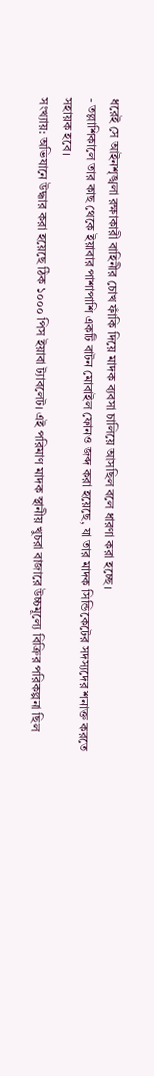ধরেই সে আইনশৃঙ্খলা রক্ষাকারী বাহিনীর চোখ ফাঁকি দিয়ে মাদক ব্যবসা চালিয়ে আসছিল বলে ধারণা করা হচ্ছে।
- তল্লাশিকালে তার কাছ থেকে ইয়াবার পাশাপাশি একটি বাটন মোবাইল ফোনও জব্দ করা হয়েছে, যা তার মাদক সিন্ডিকেটের সদস্যদের শনাক্ত করতে সহায়ক হবে।
সংখ্যায়: অভিযানে উদ্ধার করা হয়েছে ঠিক ১০০০ পিস ইয়াবা ট্যাবলেট। এই পরিমাণ মাদক স্থানীয় খুচরা বাজারে উচ্চমূল্যে বিক্রির পরিকল্পনা ছিল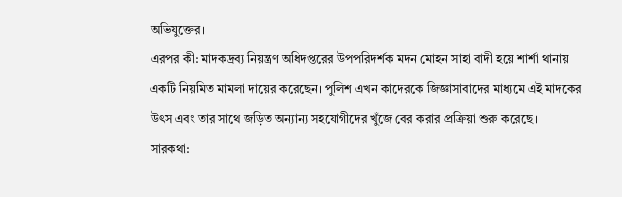অভিযুক্তের।
এরপর কী: মাদকদ্রব্য নিয়ন্ত্রণ অধিদপ্তরের উপপরিদর্শক মদন মোহন সাহা বাদী হয়ে শার্শা থানায় একটি নিয়মিত মামলা দায়ের করেছেন। পুলিশ এখন কাদেরকে জিজ্ঞাসাবাদের মাধ্যমে এই মাদকের উৎস এবং তার সাথে জড়িত অন্যান্য সহযোগীদের খুঁজে বের করার প্রক্রিয়া শুরু করেছে।
সারকথা: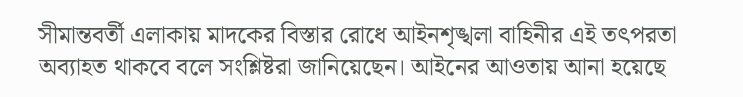সীমান্তবর্তী এলাকায় মাদকের বিস্তার রোধে আইনশৃঙ্খলা বাহিনীর এই তৎপরতা অব্যাহত থাকবে বলে সংশ্লিষ্টরা জানিয়েছেন। আইনের আওতায় আনা হয়েছে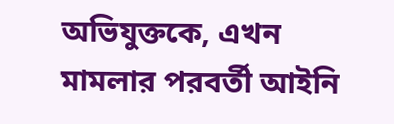অভিযুক্তকে, এখন মামলার পরবর্তী আইনি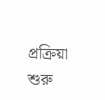প্রক্রিয়া শুরু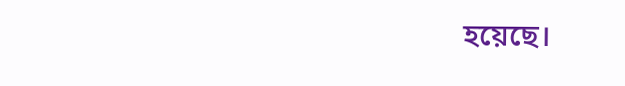হয়েছে।